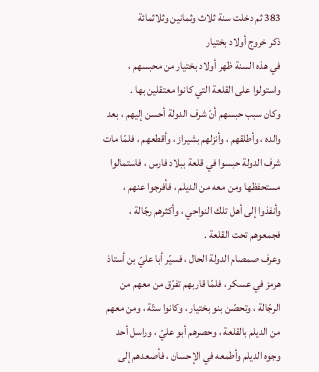383 ثم دخلت سنة ثلاث وثمانين وثلاثمائة
ذكر خروج أولاد بختيار
في هذه السنة ظهر أولاد بختيار من محبسهم ، واستولوا على القلعة التي كانوا معتقلين بها .
وكان سبب حبسهم أنّ شرف الدولة أحسن إليهم ، بعد والده ، وأطلقهم ، وأنزلهم بشيراز ، وأقطعهم ، فلمّا مات شرف الدولة حبسوا في قلعة ببلاد فارس ، فاستمالوا مستحفظها ومن معه من الديلم ، فأفرجوا عنهم ، وأنفذوا إلى أهل تلك النواحي ، وأكثرهم رجّالة ، فجمعوهم تحت القلعة .
وعرف صمصام الدولة الحال ، فسيّر أبا عليّ بن أستاذ هرمز في عسكر ، فلمّا قاربهم تفرّق من معهم من الرجّالة ، وتحصّن بنو بختيار ، وكانوا ستّة ، ومن معهم من الديلم بالقلعة ، وحصرهم أبو عليّ ، وراسل أحد وجوه الديلم وأطمعه في الإحسان ، فأصعدهم إلى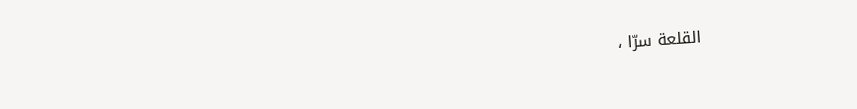القلعة سرّا ،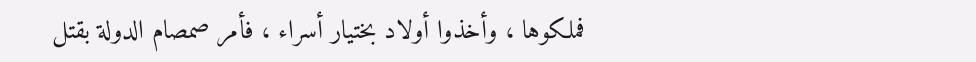فملكوها ، وأخذوا أولاد بختيار أسراء ، فأمر صمصام الدولة بقتل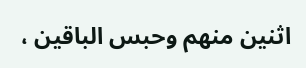اثنين منهم وحبس الباقين ،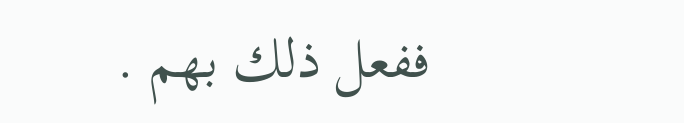ففعل ذلك بهم .